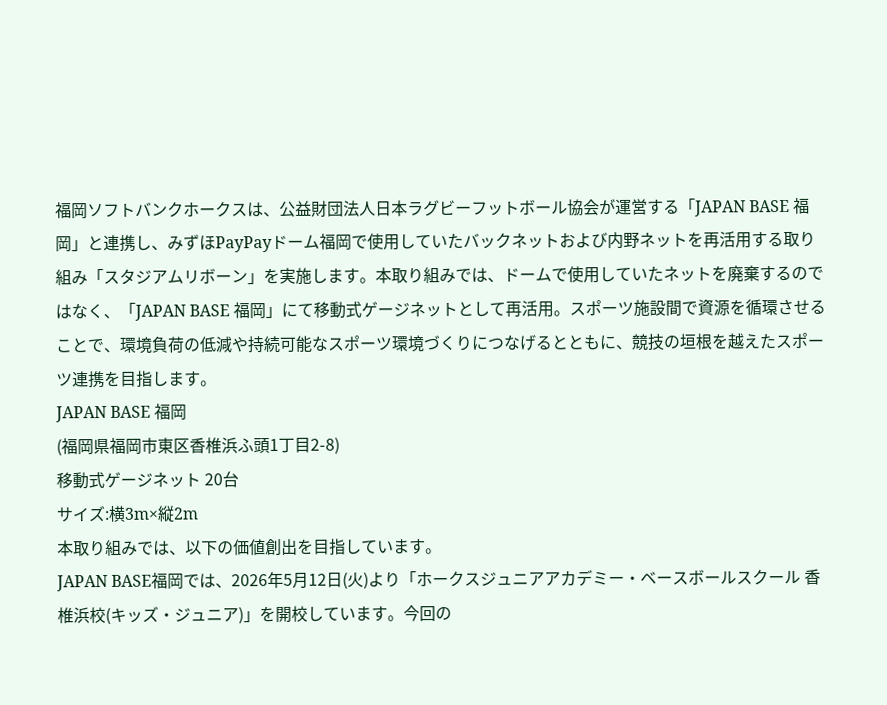福岡ソフトバンクホークスは、公益財団法人日本ラグビーフットボール協会が運営する「JAPAN BASE 福岡」と連携し、みずほPayPayドーム福岡で使用していたバックネットおよび内野ネットを再活用する取り組み「スタジアムリボーン」を実施します。本取り組みでは、ドームで使用していたネットを廃棄するのではなく、「JAPAN BASE 福岡」にて移動式ゲージネットとして再活用。スポーツ施設間で資源を循環させることで、環境負荷の低減や持続可能なスポーツ環境づくりにつなげるとともに、競技の垣根を越えたスポーツ連携を目指します。
JAPAN BASE 福岡
(福岡県福岡市東区香椎浜ふ頭1丁目2-8)
移動式ゲージネット 20台
サイズ:横3m×縦2m
本取り組みでは、以下の価値創出を目指しています。
JAPAN BASE福岡では、2026年5月12日(火)より「ホークスジュニアアカデミー・ベースボールスクール 香椎浜校(キッズ・ジュニア)」を開校しています。今回の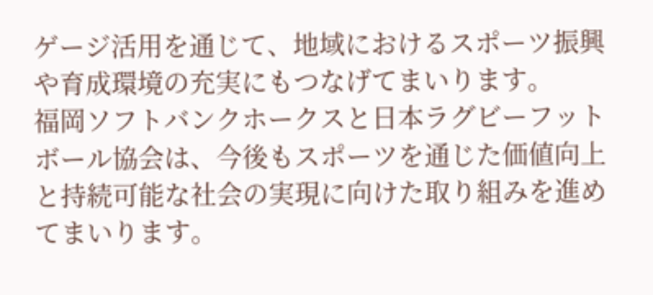ゲージ活用を通じて、地域におけるスポーツ振興や育成環境の充実にもつなげてまいります。
福岡ソフトバンクホークスと日本ラグビーフットボール協会は、今後もスポーツを通じた価値向上と持続可能な社会の実現に向けた取り組みを進めてまいります。